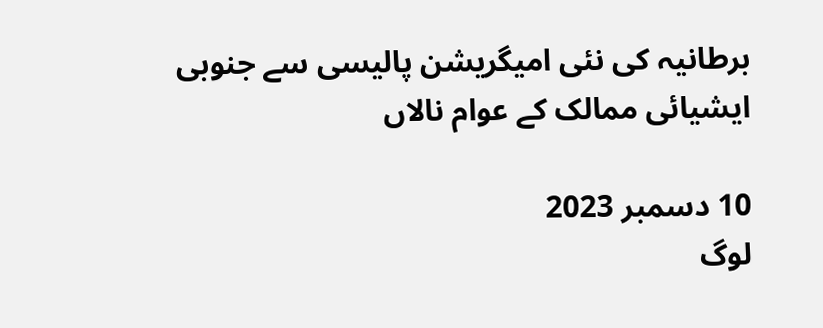برطانیہ کی نئی امیگریشن پالیسی سے جنوبی ایشیائی ممالک کے عوام نالاں

10 دسمبر 2023
لوگ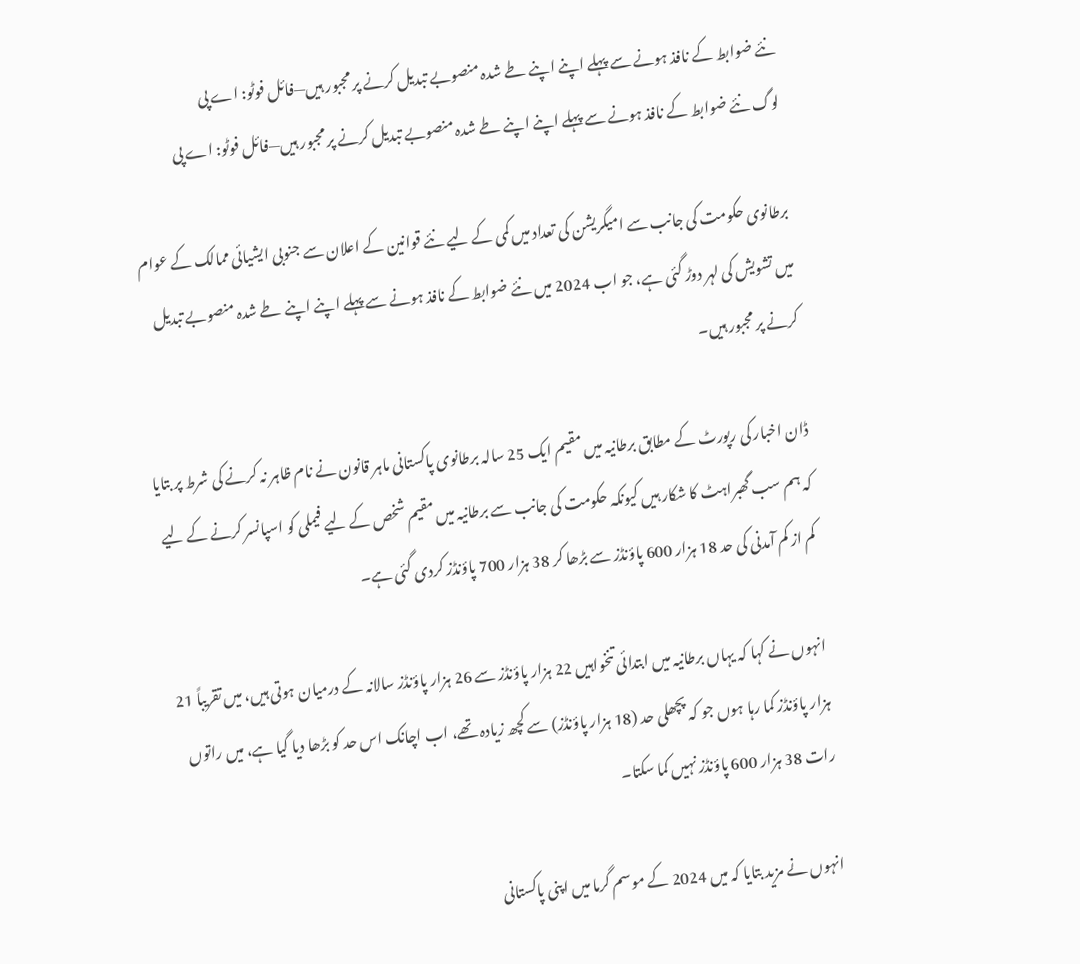نئے ضوابط کے نافذ ہونے سے پہلے اپنے اپنے طے شدہ منصوبے تبدیل کرنے پر مجبور ہیں—فائل فوٹو: اے پی
لوگ نئے ضوابط کے نافذ ہونے سے پہلے اپنے اپنے طے شدہ منصوبے تبدیل کرنے پر مجبور ہیں—فائل فوٹو: اے پی

برطانوی حکومت کی جانب سے امیگریشن کی تعداد میں کمی کے لیے نئے قوانین کے اعلان سے جنوبی ایشیائی ممالک کے عوام میں تشویش کی لہر دوڑ گئی ہے، جو اب 2024 میں نئے ضوابط کے نافذ ہونے سے پہلے اپنے اپنے طے شدہ منصوبے تبدیل کرنے پر مجبور ہیں۔

ڈان اخبار کی رپورٹ کے مطابق برطانیہ میں مقیم ایک 25 سالہ برطانوی پاکستانی ماہر قانون نے نام ظاہر نہ کرنے کی شرط پر بتایا کہ ہم سب گھبراہٹ کا شکار ہیں کیونکہ حکومت کی جانب سے برطانیہ میں مقیم شخص کے لیے فیملی کو اسپانسر کرنے کے لیے کم از کم آمدنی کی حد 18 ہزار 600 پاؤنڈز سے بڑھا کر 38 ہزار 700 پاؤنڈز کردی گئی ہے۔

انہوں نے کہا کہ یہاں برطانیہ میں ابتدائی تنخواہیں 22 ہزار پاؤنڈز سے 26 ہزار پاؤنڈز سالانہ کے درمیان ہوتی ہیں، میں تقریباً 21 ہزار پاؤنڈز کما رہا ہوں جو کہ پچھلی حد (18 ہزار پاؤنڈز) سے کچھ زیادہ تھے، اب اچانک اس حد کو بڑھا دیا گیا ہے، میں راتوں رات 38 ہزار 600 پاؤنڈز نہیں کما سکتا۔

انہوں نے مزید بتایا کہ میں 2024 کے موسم گرما میں اپنی پاکستانی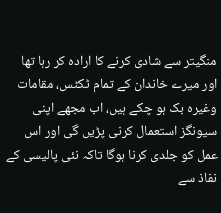منگیتر سے شادی کرنے کا ارادہ کر رہا تھا اور میرے خاندان کے تمام ٹکٹس، مقامات وغیرہ بک ہو چکے ہیں، اب مجھے اپنی سیونگز استعمال کرنی پڑیں گی اور اس عمل کو جلدی کرنا ہوگا تاکہ نئی پالیسی کے نفاذ سے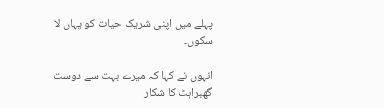پہلے میں اپنی شریک حیات کو یہاں لا سکوں۔

انہوں نے کہا کہ میرے بہت سے دوست گھبراہٹ کا شکار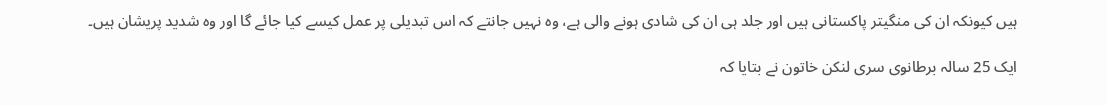ہیں کیونکہ ان کی منگیتر پاکستانی ہیں اور جلد ہی ان کی شادی ہونے والی ہے، وہ نہیں جانتے کہ اس تبدیلی پر عمل کیسے کیا جائے گا اور وہ شدید پریشان ہیں۔

ایک 25 سالہ برطانوی سری لنکن خاتون نے بتایا کہ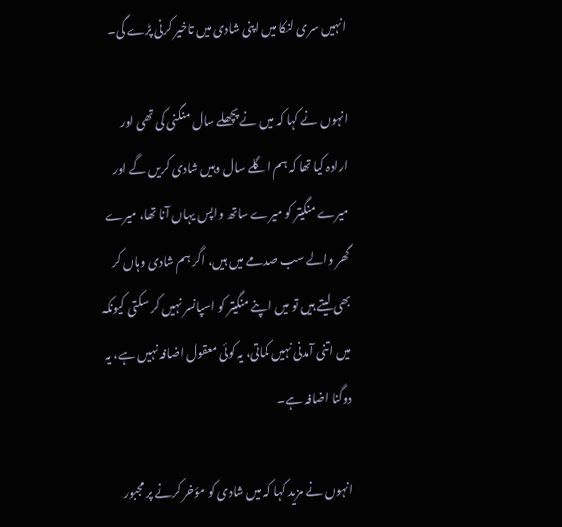انہیں سری لنکا میں اپنی شادی میں تاخیر کرنی پڑے گی۔

انہوں نے کہا کہ میں نے پچھلے سال منگنی کی تھی اور ارادہ کیا تھا کہ ہم اگلے سال وہیں شادی کریں گے اور میرے منگیتر کو میرے ساتھ واپس یہاں آنا تھا، میرے گھر والے سب صدمے میں ہیں، اگر ہم شادی وہاں کر بھی لیتے ہیں تو میں اپنے منگیتر کو اسپانسر نہیں کر سکتی کیونکہ میں اتنی آمدنی نہیں کماتی، یہ کوئی معقول اضافہ نہیں ہے، یہ دوگنا اضافہ ہے۔

انہوں نے مزید کہا کہ میں شادی کو مؤخر کرنے پر مجبور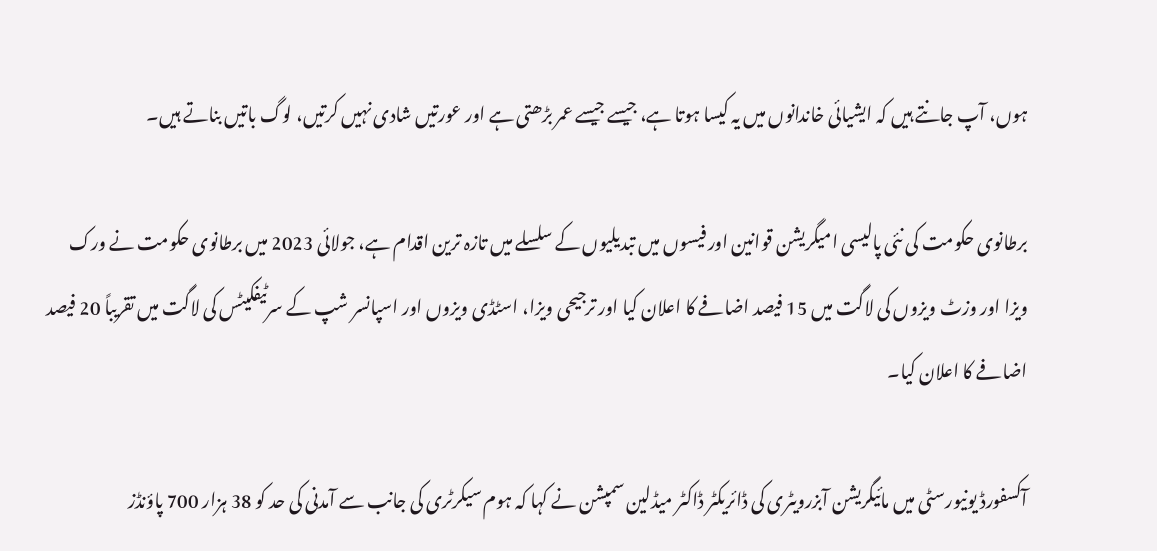ہوں، آپ جانتے ہیں کہ ایشیائی خاندانوں میں یہ کیسا ہوتا ہے، جیسے جیسے عمر بڑھتی ہے اور عورتیں شادی نہیں کرتیں، لوگ باتیں بناتے ہیں۔

برطانوی حکومت کی نئی پالیسی امیگریشن قوانین اور فیسوں میں تبدیلیوں کے سلسلے میں تازہ ترین اقدام ہے، جولائی 2023 میں برطانوی حکومت نے ورک ویزا اور وزٹ ویزوں کی لاگت میں 15 فیصد اضافے کا اعلان کیا اور ترجیحی ویزا، اسٹڈی ویزوں اور اسپانسر شپ کے سرٹیفکیٹس کی لاگت میں تقریباً 20 فیصد اضافے کا اعلان کیا۔

آکسفورڈ یونیورسٹی میں مائیگریشن آبزرویٹری کی ڈائریکٹر ڈاکٹر میڈلین سمپشن نے کہا کہ ہوم سیکرٹری کی جانب سے آمدنی کی حد کو 38 ہزار 700 پاؤنڈز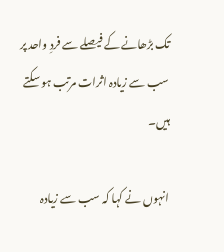تک بڑھانے کے فیصلے سے فردِ واحد پر سب سے زیادہ اثرات مرتب ہو سکتے ہیں۔

انہوں نے کہا کہ سب سے زیادہ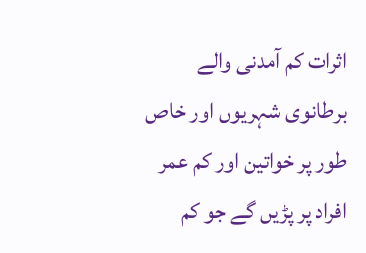اثرات کم آمدنی والے برطانوی شہریوں اور خاص طور پر خواتین اور کم عمر افراد پر پڑیں گے جو کم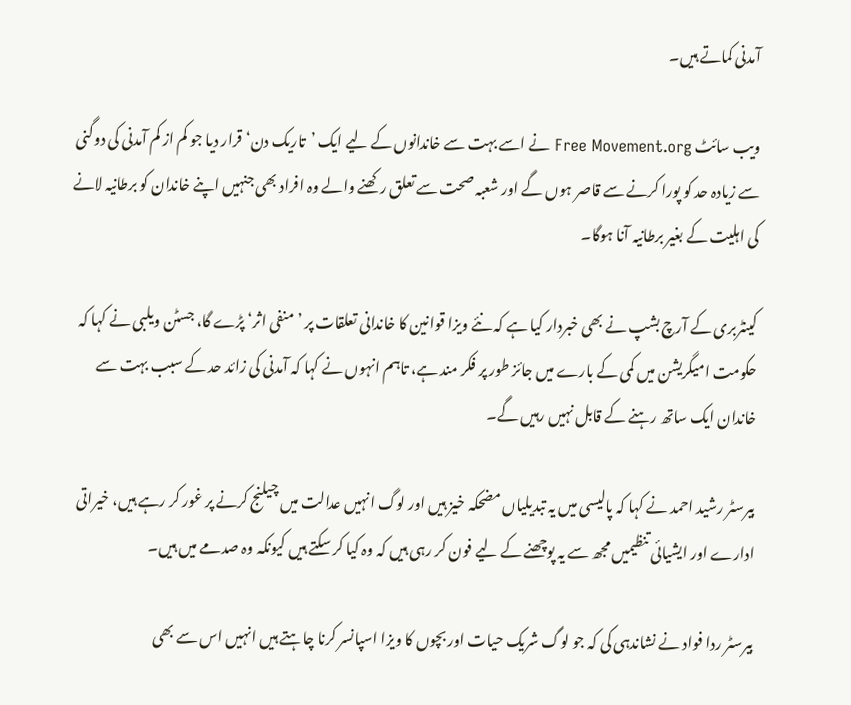آمدنی کماتے ہیں۔

ویب سائٹ Free Movement.org نے اسے بہت سے خاندانوں کے لیے ایک ’تاریک دن‘ قرار دیا جو کم از کم آمدنی کی دوگنی سے زیادہ حد کو پورا کرنے سے قاصر ہوں گے اور شعبہ صحت سے تعلق رکھنے والے وہ افراد بھی جنہیں اپنے خاندان کو برطانیہ لانے کی اہلیت کے بغیر برطانیہ آنا ہوگا۔

کینٹربری کے آرچ بشپ نے بھی خبردار کیا ہے کہ نئے ویزا قوانین کا خاندانی تعلقات پر ’منفی اثر‘ پڑے گا، جسٹن ویلبی نے کہا کہ حکومت امیگریشن میں کمی کے بارے میں جائز طور پر فکر مند ہے، تاہم انہوں نے کہا کہ آمدنی کی زائد حد کے سبب بہت سے خاندان ایک ساتھ رہنے کے قابل نہیں رہیں گے۔

بیرسٹر رشید احمد نے کہا کہ پالیسی میں یہ تبدیلیاں مضحکہ خیز ہیں اور لوگ انہیں عدالت میں چیلنج کرنے پر غور کر رہے ہیں، خیراتی ادارے اور ایشیائی تنظیمیں مجھ سے یہ پوچھنے کے لیے فون کر رہی ہیں کہ وہ کیا کر سکتے ہیں کیونکہ وہ صدمے میں ہیں۔

بیرسٹر ردا فواد نے نشاندہی کی کہ جو لوگ شریک حیات اور بچوں کا ویزا اسپانسر کرنا چاہتے ہیں انہیں اس سے بھی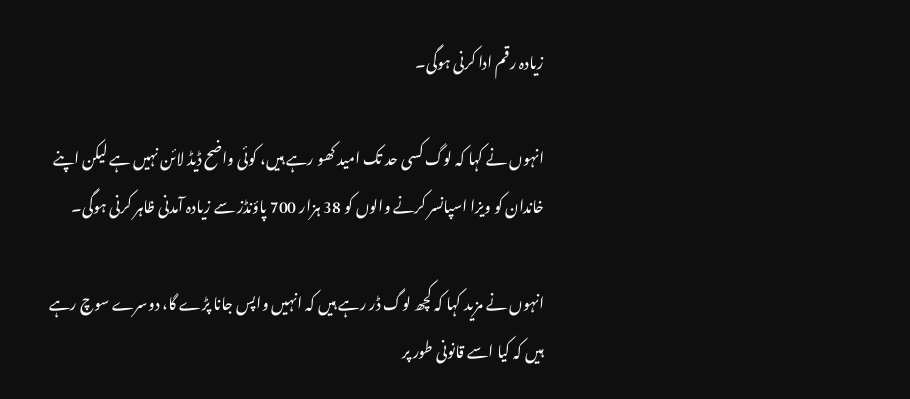زیادہ رقم ادا کرنی ہوگی۔

انہوں نے کہا کہ لوگ کسی حد تک امید کھو رہے ہیں، کوئی واضح ڈیڈ لائن نہیں ہے لیکن اپنے خاندان کو ویزا اسپانسر کرنے والوں کو 38 ہزار 700 پاؤنڈز سے زیادہ آمدنی ظاہر کرنی ہوگی۔

انہوں نے مزید کہا کہ کچھ لوگ ڈر رہے ہیں کہ انہیں واپس جانا پڑے گا، دوسرے سوچ رہے ہیں کہ کیا اسے قانونی طور پر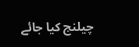چیلنج کیا جائے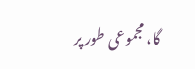گا، مجموعی طور پر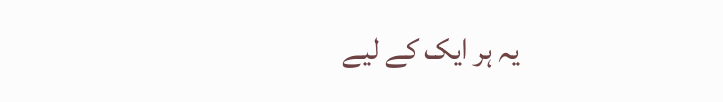یہ ہر ایک کے لیے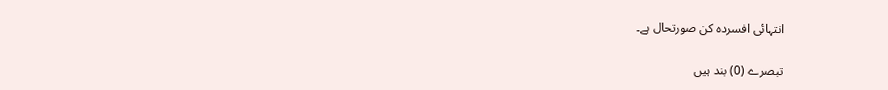انتہائی افسردہ کن صورتحال ہے۔

تبصرے (0) بند ہیں